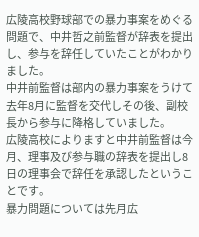広陵高校野球部での暴力事案をめぐる問題で、中井哲之前監督が辞表を提出し、参与を辞任していたことがわかりました。
中井前監督は部内の暴力事案をうけて去年8月に監督を交代しその後、副校長から参与に降格していました。
広陵高校によりますと中井前監督は今月、理事及び参与職の辞表を提出し8日の理事会で辞任を承認したということです。
暴力問題については先月広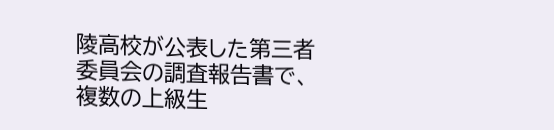陵高校が公表した第三者委員会の調査報告書で、複数の上級生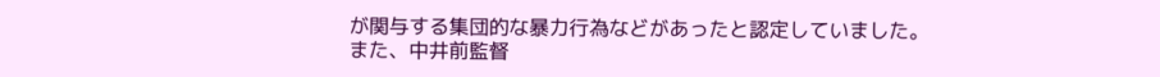が関与する集団的な暴力行為などがあったと認定していました。
また、中井前監督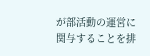が部活動の運営に関与することを排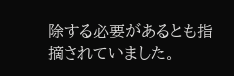除する必要があるとも指摘されていました。